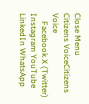Close Menu
Citizens VoiceCitizens Voice
    Facebook X (Twitter) Instagram YouTube LinkedIn WhatsApp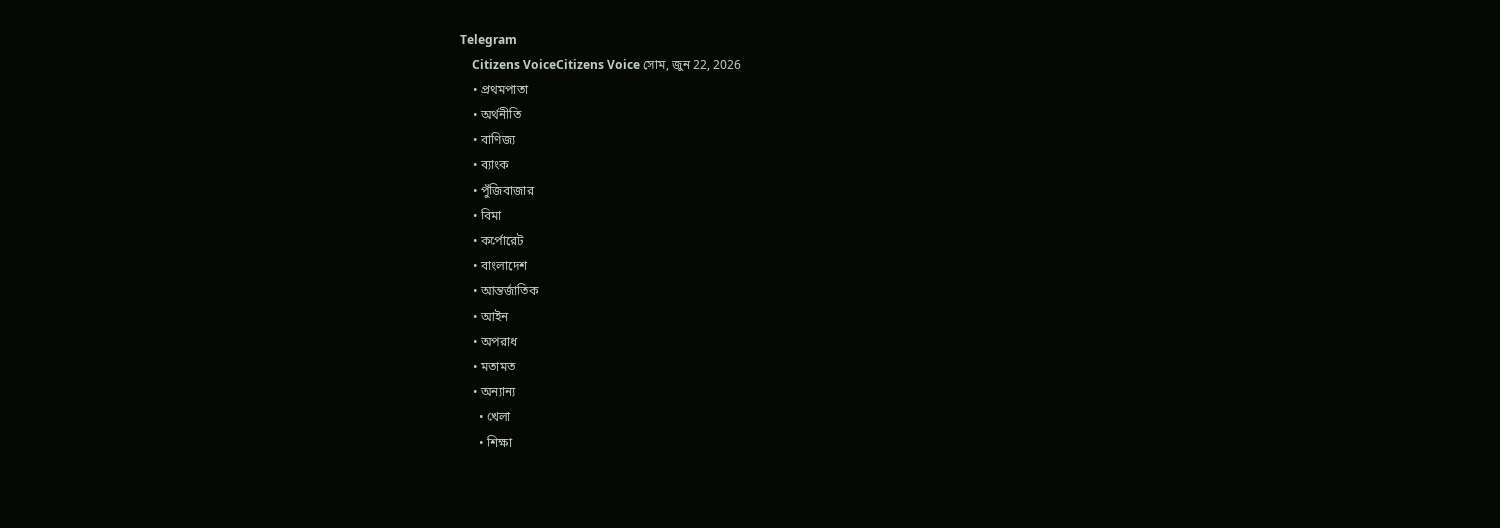Telegram
    Citizens VoiceCitizens Voice সোম, জুন 22, 2026
    • প্রথমপাতা
    • অর্থনীতি
    • বাণিজ্য
    • ব্যাংক
    • পুঁজিবাজার
    • বিমা
    • কর্পোরেট
    • বাংলাদেশ
    • আন্তর্জাতিক
    • আইন
    • অপরাধ
    • মতামত
    • অন্যান্য
      • খেলা
      • শিক্ষা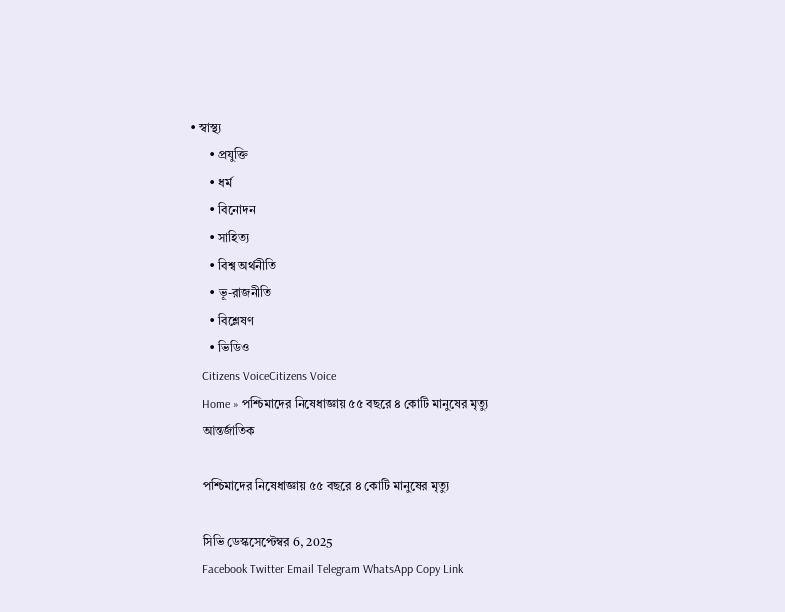• স্বাস্থ্য
      • প্রযুক্তি
      • ধর্ম
      • বিনোদন
      • সাহিত্য
      • বিশ্ব অর্থনীতি
      • ভূ-রাজনীতি
      • বিশ্লেষণ
      • ভিডিও
    Citizens VoiceCitizens Voice
    Home » পশ্চিমাদের নিষেধাজ্ঞায় ৫৫ বছরে ৪ কোটি মানুষের মৃত্যু
    আন্তর্জাতিক

    পশ্চিমাদের নিষেধাজ্ঞায় ৫৫ বছরে ৪ কোটি মানুষের মৃত্যু

    সিভি ডেস্কসেপ্টেম্বর 6, 2025
    Facebook Twitter Email Telegram WhatsApp Copy Link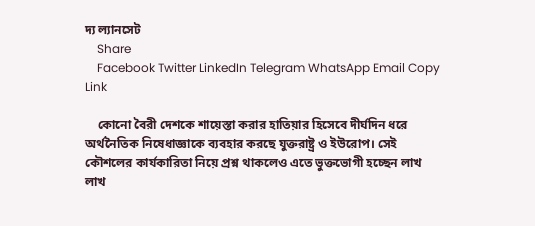দ্য ল্যানসেট
    Share
    Facebook Twitter LinkedIn Telegram WhatsApp Email Copy Link

    কোনো বৈরী দেশকে শায়েস্তা করার হাতিয়ার হিসেবে দীর্ঘদিন ধরে অর্থনৈতিক নিষেধাজ্ঞাকে ব্যবহার করছে যুক্তরাষ্ট্র ও ইউরোপ। সেই কৌশলের কার্যকারিতা নিয়ে প্রশ্ন থাকলেও এতে ভুক্তভোগী হচ্ছেন লাখ লাখ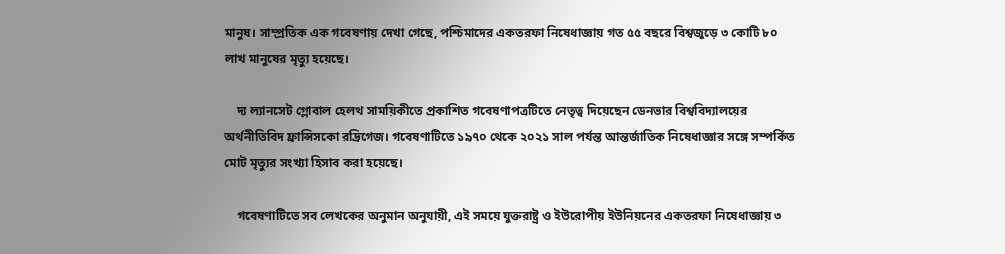মানুষ। সাম্প্রতিক এক গবেষণায় দেখা গেছে, পশ্চিমাদের একতরফা নিষেধাজ্ঞায় গত ৫৫ বছরে বিশ্বজুড়ে ৩ কোটি ৮০ লাখ মানুষের মৃত্যু হয়েছে।

    দ্য ল্যানসেট গ্লোবাল হেলথ সাময়িকীতে প্রকাশিত গবেষণাপত্রটিতে নেতৃত্ব দিয়েছেন ডেনভার বিশ্ববিদ্যালয়ের অর্থনীতিবিদ ফ্রান্সিসকো রদ্রিগেজ। গবেষণাটিতে ১৯৭০ থেকে ২০২১ সাল পর্যন্ত আন্তর্জাতিক নিষেধাজ্ঞার সঙ্গে সম্পর্কিত মোট মৃত্যুর সংখ্যা হিসাব করা হয়েছে।

    গবেষণাটিতে সব লেখকের অনুমান অনুযায়ী, এই সময়ে যুক্তরাষ্ট্র ও ইউরোপীয় ইউনিয়নের একতরফা নিষেধাজ্ঞায় ৩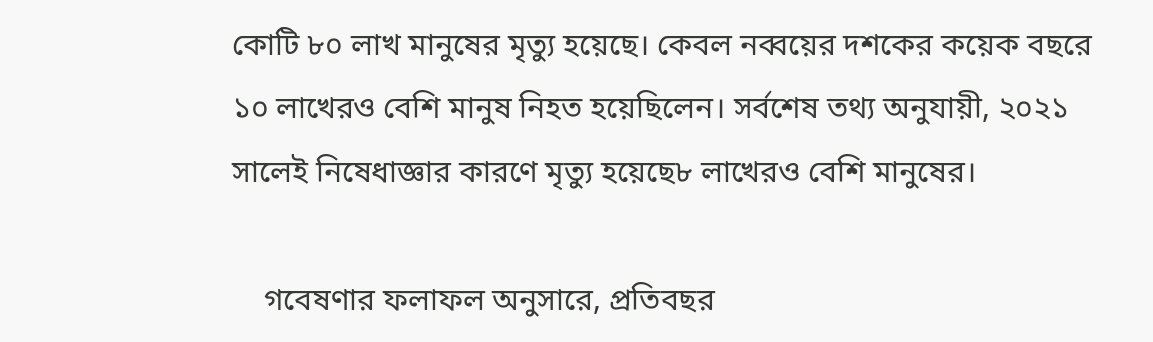কোটি ৮০ লাখ মানুষের মৃত্যু হয়েছে। কেবল নব্বয়ের দশকের কয়েক বছরে ১০ লাখেরও বেশি মানুষ নিহত হয়েছিলেন। সর্বশেষ তথ্য অনুযায়ী, ২০২১ সালেই নিষেধাজ্ঞার কারণে মৃত্যু হয়েছে৮ লাখেরও বেশি মানুষের।

    গবেষণার ফলাফল অনুসারে, প্রতিবছর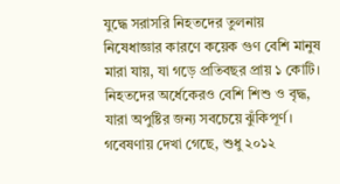যুদ্ধে সরাসরি নিহতদের তুলনায় নিষেধাজ্ঞার কারণে কয়েক গুণ বেশি মানুষ মারা যায়, যা গড়ে প্রতিবছর প্রায় ১ কোটি। নিহতদের অর্ধেকেরও বেশি শিশু ও বৃদ্ধ, যারা অপুষ্টির জন্য সবচেয়ে ঝুঁকিপূর্ণ। গবেষণায় দেখা গেছে, শুধু ২০১২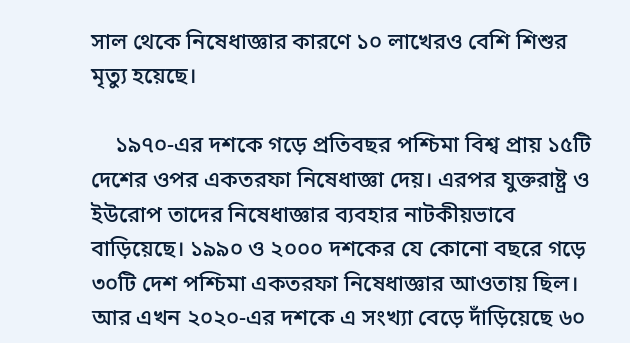সাল থেকে নিষেধাজ্ঞার কারণে ১০ লাখেরও বেশি শিশুর মৃত্যু হয়েছে।

    ১৯৭০-এর দশকে গড়ে প্রতিবছর পশ্চিমা বিশ্ব প্রায় ১৫টি দেশের ওপর একতরফা নিষেধাজ্ঞা দেয়। এরপর যুক্তরাষ্ট্র ও ইউরোপ তাদের নিষেধাজ্ঞার ব্যবহার নাটকীয়ভাবে বাড়িয়েছে। ১৯৯০ ও ২০০০ দশকের যে কোনো বছরে গড়ে ৩০টি দেশ পশ্চিমা একতরফা নিষেধাজ্ঞার আওতায় ছিল। আর এখন ২০২০-এর দশকে এ সংখ্যা বেড়ে দাঁড়িয়েছে ৬০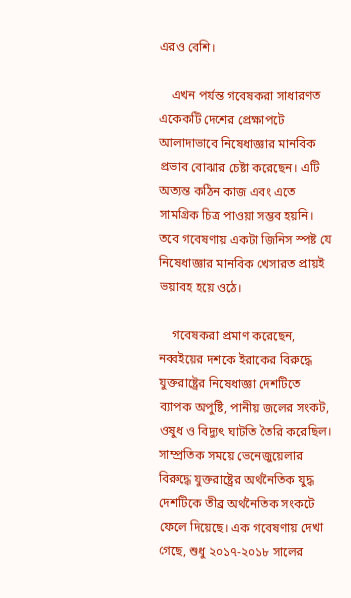এরও বেশি।

    এখন পর্যন্ত গবেষকরা সাধারণত একেকটি দেশের প্রেক্ষাপটে আলাদাভাবে নিষেধাজ্ঞার মানবিক প্রভাব বোঝার চেষ্টা করেছেন। এটি অত্যন্ত কঠিন কাজ এবং এতে সামগ্রিক চিত্র পাওয়া সম্ভব হয়নি। তবে গবেষণায় একটা জিনিস স্পষ্ট যে নিষেধাজ্ঞার মানবিক খেসারত প্রায়ই ভয়াবহ হয়ে ওঠে।

    গবেষকরা প্রমাণ করেছেন, নব্বইয়ের দশকে ইরাকের বিরুদ্ধে যুক্তরাষ্ট্রের নিষেধাজ্ঞা দেশটিতে ব্যাপক অপুষ্টি, পানীয় জলের সংকট, ওষুধ ও বিদ্যুৎ ঘাটতি তৈরি করেছিল। সাম্প্রতিক সময়ে ভেনেজুয়েলার বিরুদ্ধে যুক্তরাষ্ট্রের অর্থনৈতিক যুদ্ধ দেশটিকে তীব্র অর্থনৈতিক সংকটে ফেলে দিয়েছে। এক গবেষণায় দেখা গেছে, শুধু ২০১৭-২০১৮ সালের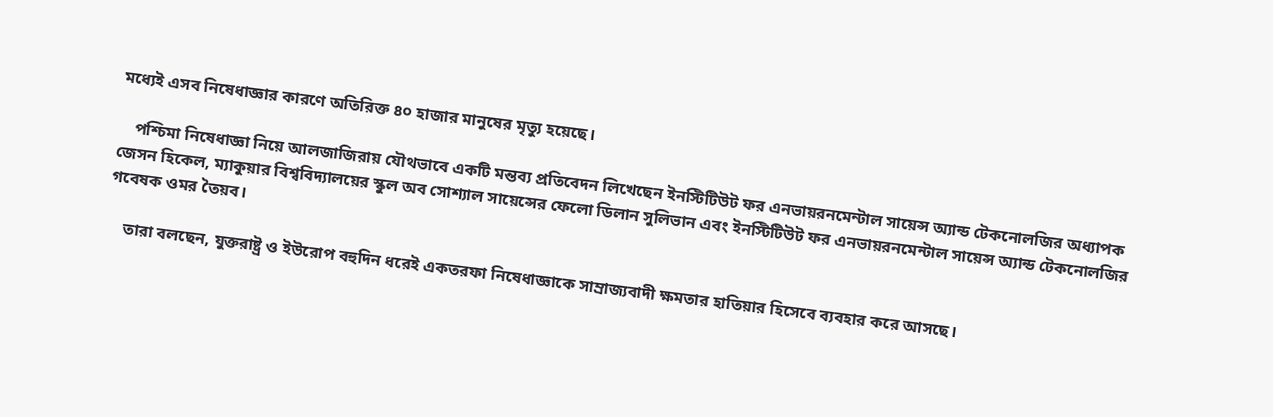মধ্যেই এসব নিষেধাজ্ঞার কারণে অতিরিক্ত ৪০ হাজার মানুষের মৃত্যু হয়েছে।

    পশ্চিমা নিষেধাজ্ঞা নিয়ে আলজাজিরায় যৌথভাবে একটি মন্তব্য প্রতিবেদন লিখেছেন ইনস্টিটিউট ফর এনভায়রনমেন্টাল সায়েন্স অ্যান্ড টেকনোলজির অধ্যাপক জেসন হিকেল, ম্যাকুয়ার বিশ্ববিদ্যালয়ের স্কুল অব সোশ্যাল সায়েন্সের ফেলো ডিলান সুলিভান এবং ইনস্টিটিউট ফর এনভায়রনমেন্টাল সায়েন্স অ্যান্ড টেকনোলজির গবেষক ওমর তৈয়ব।

    তারা বলছেন, যুক্তরাষ্ট্র ও ইউরোপ বহুদিন ধরেই একতরফা নিষেধাজ্ঞাকে সাম্রাজ্যবাদী ক্ষমতার হাতিয়ার হিসেবে ব্যবহার করে আসছে।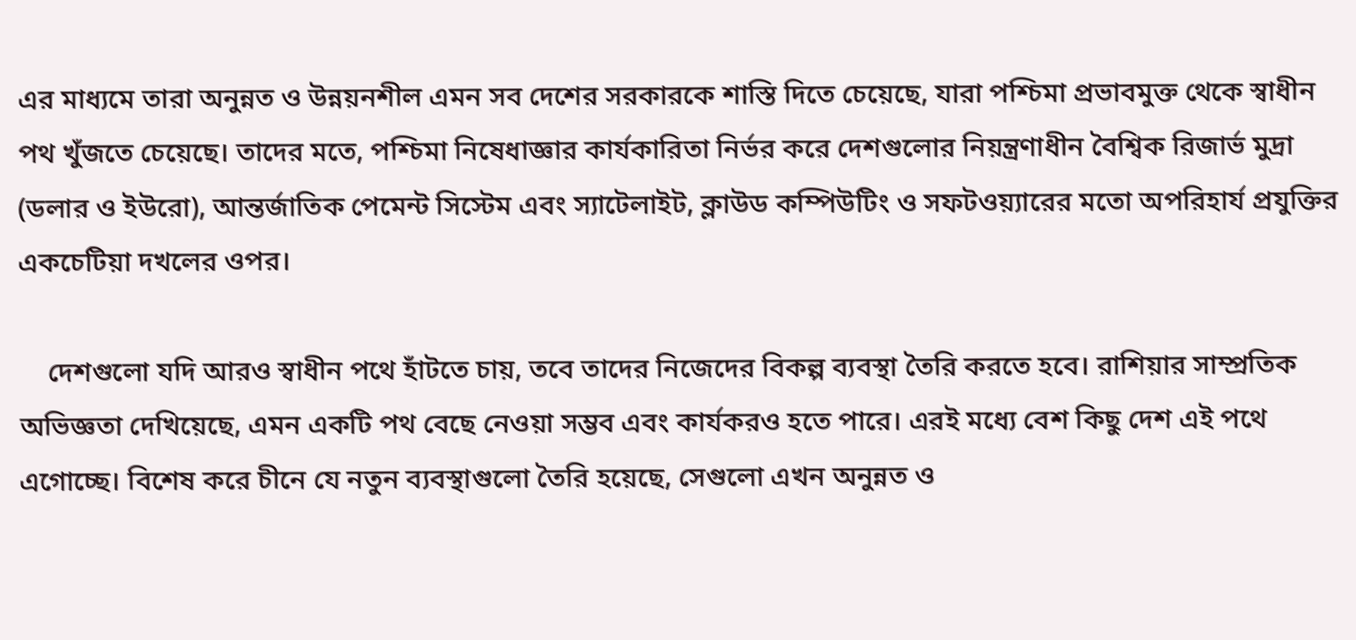এর মাধ্যমে তারা অনুন্নত ও উন্নয়নশীল এমন সব দেশের সরকারকে শাস্তি দিতে চেয়েছে, যারা পশ্চিমা প্রভাবমুক্ত থেকে স্বাধীন পথ খুঁজতে চেয়েছে। তাদের মতে, পশ্চিমা নিষেধাজ্ঞার কার্যকারিতা নির্ভর করে দেশগুলোর নিয়ন্ত্রণাধীন বৈশ্বিক রিজার্ভ মুদ্রা (ডলার ও ইউরো), আন্তর্জাতিক পেমেন্ট সিস্টেম এবং স্যাটেলাইট, ক্লাউড কম্পিউটিং ও সফটওয়্যারের মতো অপরিহার্য প্রযুক্তির একচেটিয়া দখলের ওপর।

    দেশগুলো যদি আরও স্বাধীন পথে হাঁটতে চায়, তবে তাদের নিজেদের বিকল্প ব্যবস্থা তৈরি করতে হবে। রাশিয়ার সাম্প্রতিক অভিজ্ঞতা দেখিয়েছে, এমন একটি পথ বেছে নেওয়া সম্ভব এবং কার্যকরও হতে পারে। এরই মধ্যে বেশ কিছু দেশ এই পথে এগোচ্ছে। বিশেষ করে চীনে যে নতুন ব্যবস্থাগুলো তৈরি হয়েছে, সেগুলো এখন অনুন্নত ও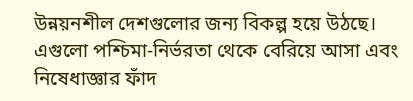উন্নয়নশীল দেশগুলোর জন্য বিকল্প হয়ে উঠছে। এগুলো পশ্চিমা-নির্ভরতা থেকে বেরিয়ে আসা এবং নিষেধাজ্ঞার ফাঁদ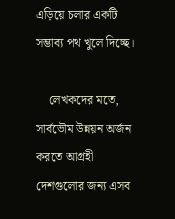এড়িয়ে চলার একটি সম্ভাব্য পথ খুলে দিচ্ছে।

    লেখকদের মতে, সার্বভৌম উন্নয়ন অর্জন করতে আগ্রহী দেশগুলোর জন্য এসব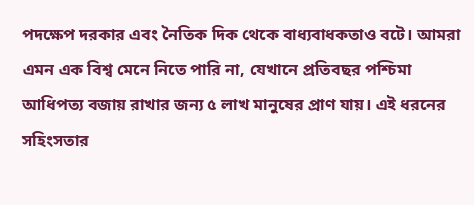পদক্ষেপ দরকার এবং নৈতিক দিক থেকে বাধ্যবাধকতাও বটে। আমরা এমন এক বিশ্ব মেনে নিতে পারি না, যেখানে প্রতিবছর পশ্চিমা আধিপত্য বজায় রাখার জন্য ৫ লাখ মানুষের প্রাণ যায়। এই ধরনের সহিংসতার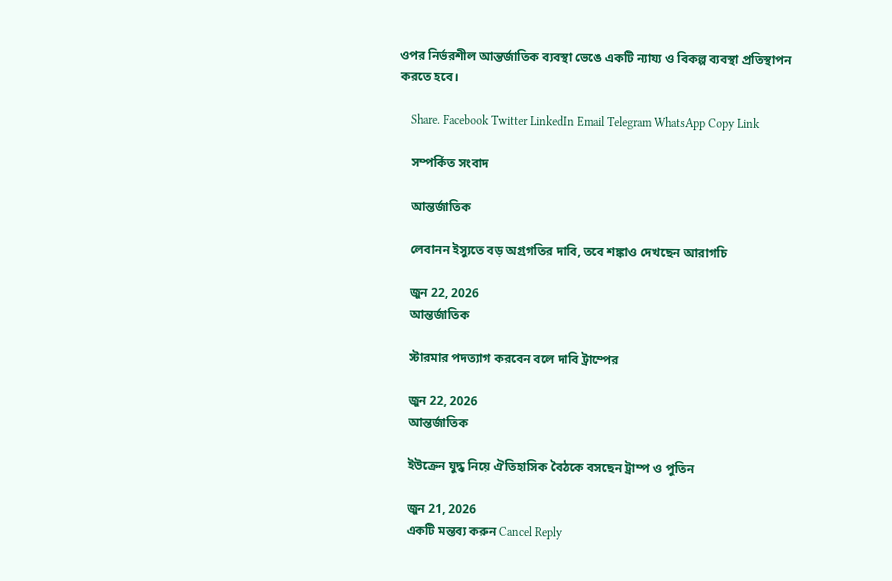ওপর নির্ভরশীল আন্তর্জাতিক ব্যবস্থা ভেঙে একটি ন্যায্য ও বিকল্প ব্যবস্থা প্রতিস্থাপন করতে হবে।

    Share. Facebook Twitter LinkedIn Email Telegram WhatsApp Copy Link

    সম্পর্কিত সংবাদ

    আন্তর্জাতিক

    লেবানন ইস্যুতে বড় অগ্রগতির দাবি, তবে শঙ্কাও দেখছেন আরাগচি

    জুন 22, 2026
    আন্তর্জাতিক

    স্টারমার পদত্যাগ করবেন বলে দাবি ট্রাম্পের

    জুন 22, 2026
    আন্তর্জাতিক

    ইউক্রেন যুদ্ধ নিয়ে ঐতিহাসিক বৈঠকে বসছেন ট্রাম্প ও পুতিন

    জুন 21, 2026
    একটি মন্তব্য করুন Cancel Reply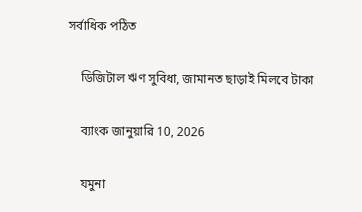সর্বাধিক পঠিত

    ডিজিটাল ঋণ সুবিধা, জামানত ছাড়াই মিলবে টাকা

    ব্যাংক জানুয়ারি 10, 2026

    যমুনা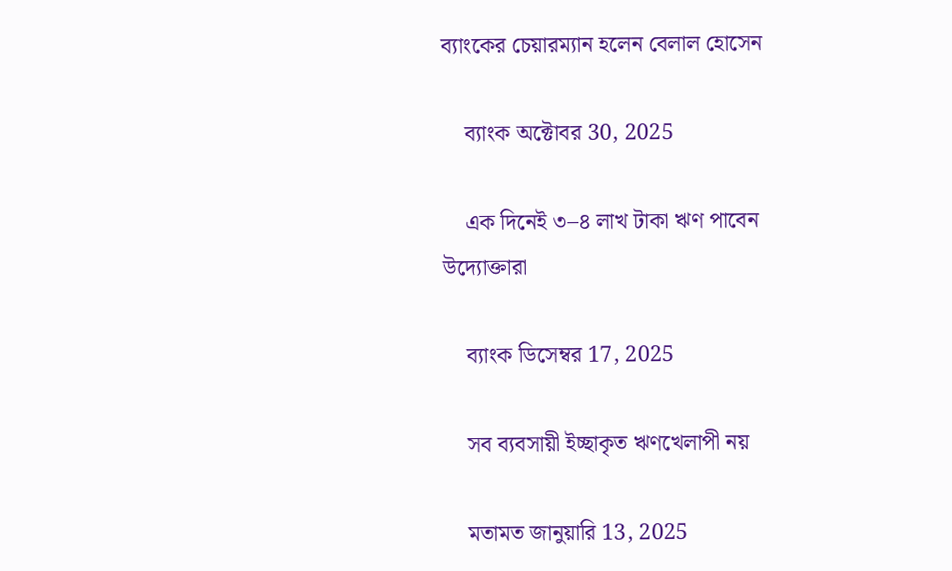ব্যাংকের চেয়ারম্যান হলেন বেলাল হোসেন

    ব্যাংক অক্টোবর 30, 2025

    এক দিনেই ৩–৪ লাখ টাকা ঋণ পাবেন উদ্যোক্তারা

    ব্যাংক ডিসেম্বর 17, 2025

    সব ব্যবসায়ী ইচ্ছাকৃত ঋণখেলাপী নয়

    মতামত জানুয়ারি 13, 2025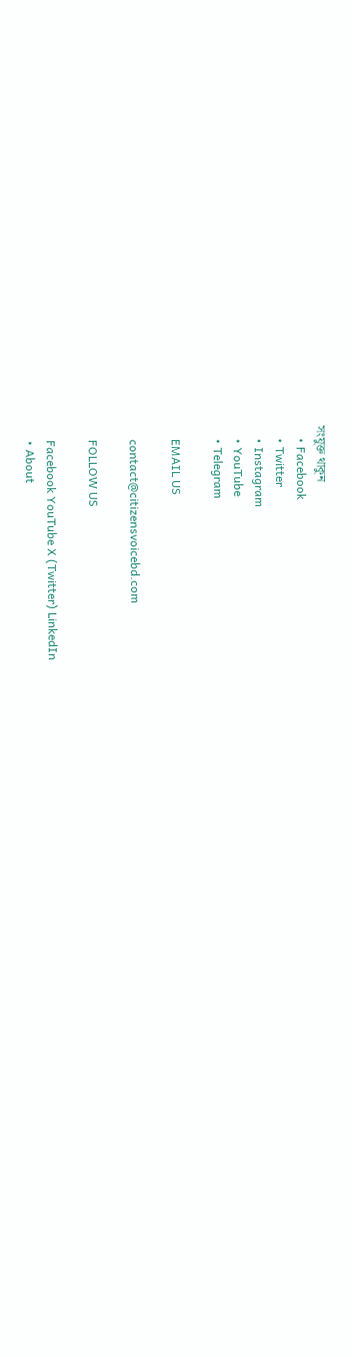সংযুক্ত থাকুন
    • Facebook
    • Twitter
    • Instagram
    • YouTube
    • Telegram

    EMAIL US

    contact@citizensvoicebd.com

    FOLLOW US

    Facebook YouTube X (Twitter) LinkedIn
    • About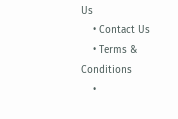Us
    • Contact Us
    • Terms & Conditions
    •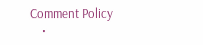Comment Policy
    •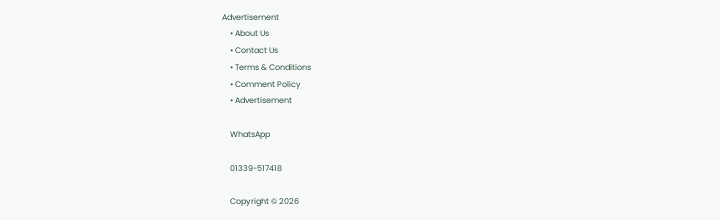Advertisement
    • About Us
    • Contact Us
    • Terms & Conditions
    • Comment Policy
    • Advertisement

    WhatsApp

    01339-517418

    Copyright © 2026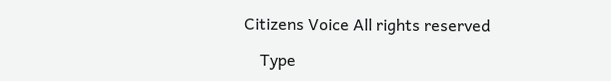Citizens Voice All rights reserved

    Type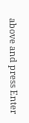above and press Enter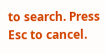to search. Press Esc to cancel.